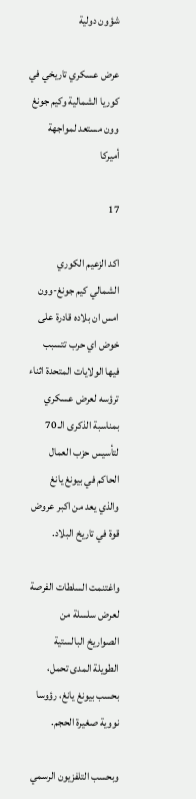شؤون دولية

عرض عسكري تاريخي في كوريا الشمالية وكيم جونغ وون مستعد لمواجهة أميركا

17

اكد الزعيم الكوري الشمالي كيم جونغ-وون امس ان بلاده قادرة على خوض اي حرب تتسبب فيها الولايات المتحدة اثناء ترؤسه لعرض عسكري بمناسبة الذكرى الـ 70 لتأسيس حزب العمال الحاكم في بيونغ يانغ والذي يعد من اكبر عروض قوة في تاريخ البلاد.

واغتنمت السلطات الفرصة لعرض سلسلة من الصواريخ البالستية الطويلة المدى تحمل، بحسب بيونغ يانغ، رؤوسا نووية صغيرة الحجم.

وبحسب التلفزيون الرسمي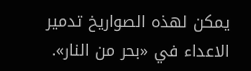يمكن لهذه الصواريخ تدمير الاعداء في «بحر من النار».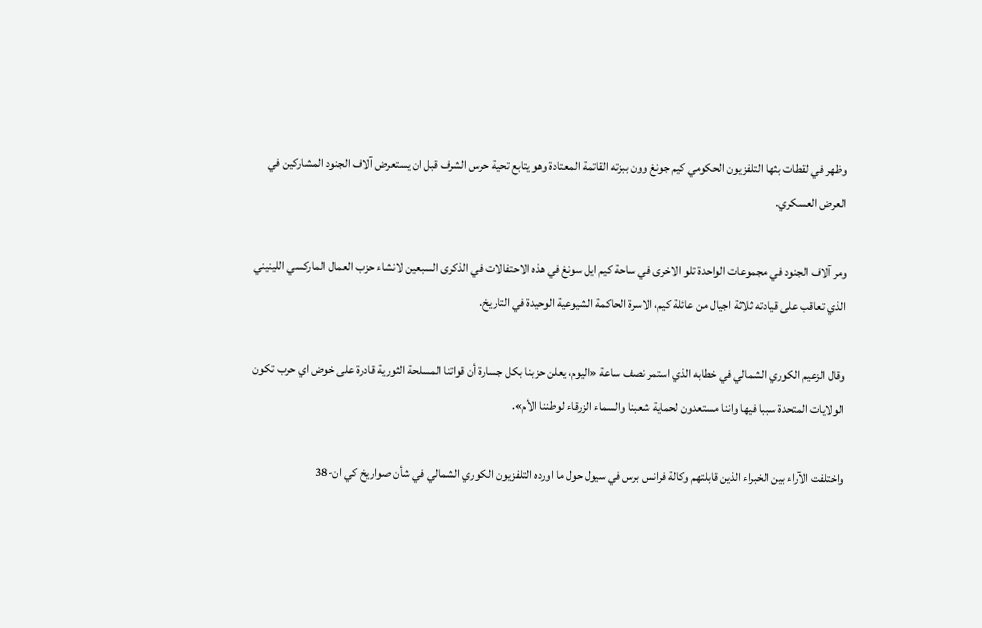وظهر في لقطات بثها التلفزيون الحكومي كيم جونغ وون ببزته القاتمة المعتادة وهو يتابع تحية حرس الشرف قبل ان يستعرض آلاف الجنود المشاركين في العرض العسكري.

ومر آلاف الجنود في مجموعات الواحدة تلو الاخرى في ساحة كيم ايل سونغ في هذه الاحتفالات في الذكرى السبعين لانشاء حزب العمال الماركسي اللينيني الذي تعاقب على قيادته ثلاثة اجيال من عائلة كيم، الاسرة الحاكمة الشيوعية الوحيدة في التاريخ.

وقال الزعيم الكوري الشمالي في خطابه الذي استمر نصف ساعة «اليوم، يعلن حزبنا بكل جسارة أن قواتنا المسلحة الثورية قادرة على خوض اي حرب تكون الولايات المتحدة سببا فيها واننا مستعدون لحماية شعبنا والسماء الزرقاء لوطننا الأم».

واختلفت الآراء بين الخبراء الذين قابلتهم وكالة فرانس برس في سيول حول ما اورده التلفزيون الكوري الشمالي في شأن صواريخ كي ان-38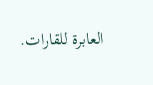العابرة للقارات.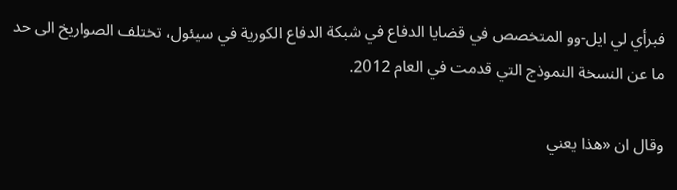فبرأي لي ايل-وو المتخصص في قضايا الدفاع في شبكة الدفاع الكورية في سيئول، تختلف الصواريخ الى حد ما عن النسخة النموذج التي قدمت في العام 2012.

وقال ان «هذا يعني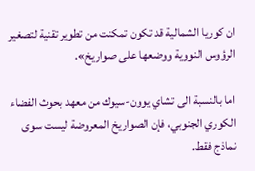ان كوريا الشمالية قد تكون تمكنت من تطوير تقنية لتصغير الرؤوس النووية ووضعها على صواريخ».

اما بالنسبة الى تشاي يوون-سيوك من معهد بحوث الفضاء الكوري الجنوبي، فإن الصواريخ المعروضة ليست سوى نماذج فقط.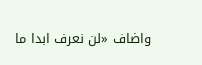واضاف «لن نعرف ابدا ما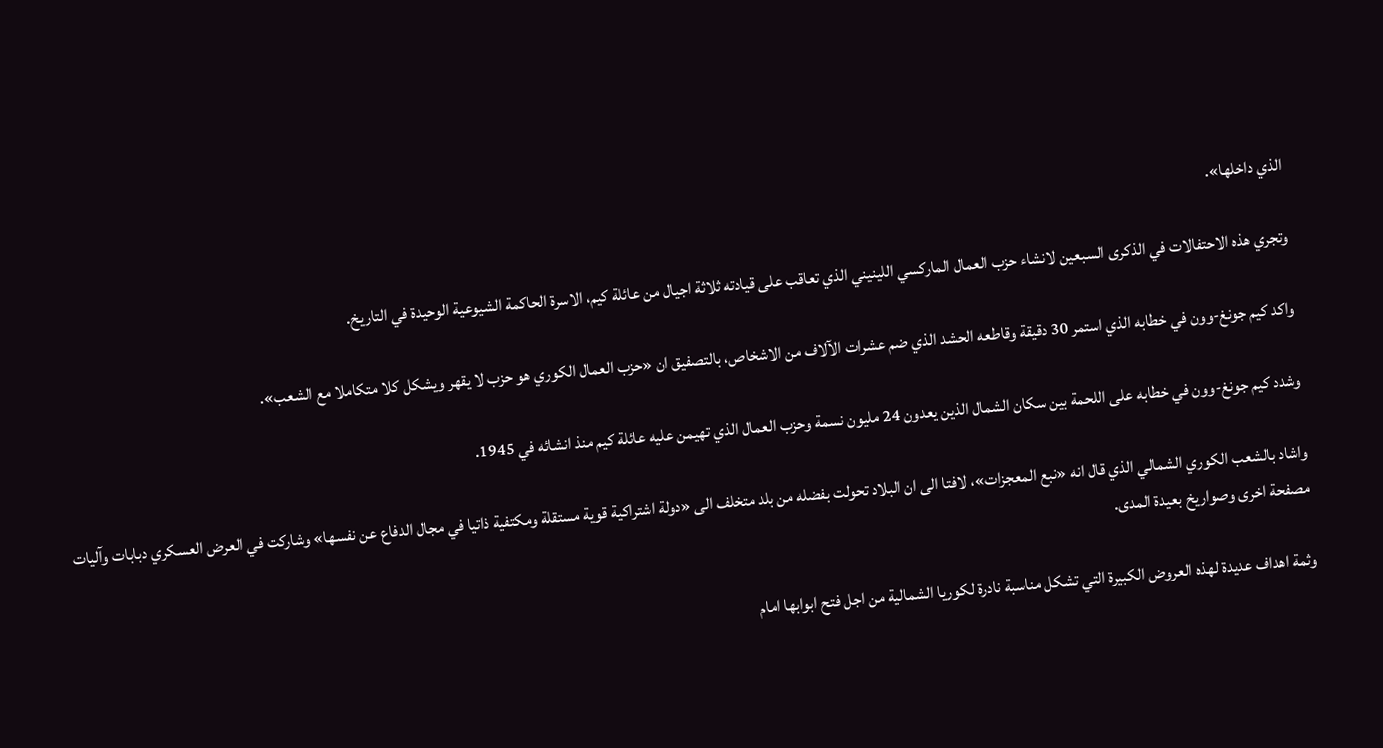الذي داخلها».

وتجري هذه الاحتفالات في الذكرى السبعين لانشاء حزب العمال الماركسي اللينيني الذي تعاقب على قيادته ثلاثة اجيال من عائلة كيم، الاسرة الحاكمة الشيوعية الوحيدة في التاريخ.

واكد كيم جونغ-وون في خطابه الذي استمر 30 دقيقة وقاطعه الحشد الذي ضم عشرات الآلاف من الاشخاص، بالتصفيق ان «حزب العمال الكوري هو حزب لا يقهر ويشكل كلا متكاملا مع الشعب».

وشدد كيم جونغ-وون في خطابه على اللحمة بين سكان الشمال الذين يعدون 24 مليون نسمة وحزب العمال الذي تهيمن عليه عائلة كيم منذ انشائه في 1945.

واشاد بالشعب الكوري الشمالي الذي قال انه «نبع المعجزات»، لافتا الى ان البلاد تحولت بفضله من بلد متخلف الى «دولة اشتراكية قوية مستقلة ومكتفية ذاتيا في مجال الدفاع عن نفسها» وشاركت في العرض العسكري دبابات وآليات مصفحة اخرى وصواريخ بعيدة المدى.

وثمة اهداف عديدة لهذه العروض الكبيرة التي تشكل مناسبة نادرة لكوريا الشمالية من اجل فتح ابوابها امام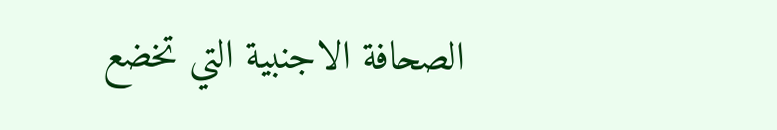الصحافة الاجنبية التي تخضع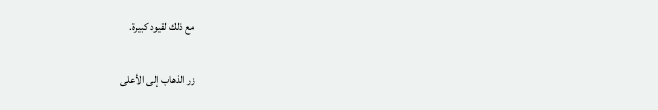مع ذلك لقيود كبيرة.

زر الذهاب إلى الأعلى